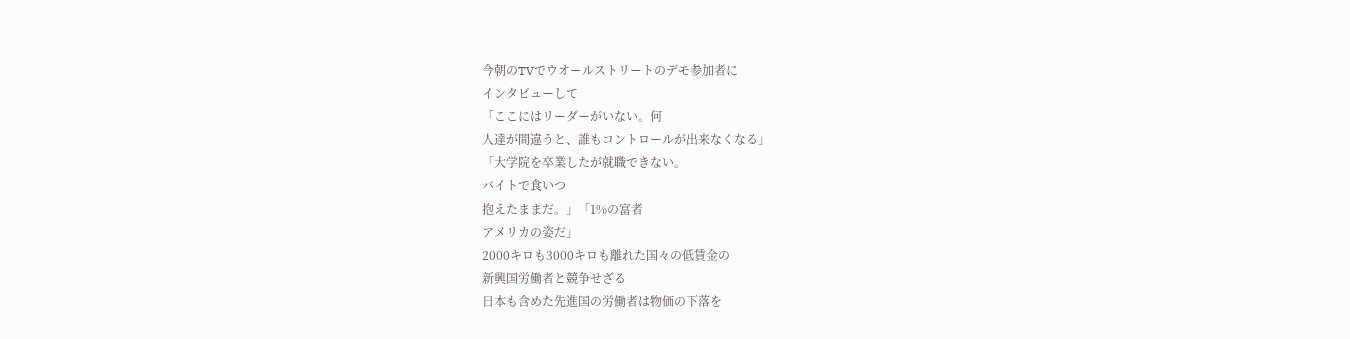今朝のTVでウオールストリートのデモ参加者に
インタビューして
「ここにはリーダーがいない。何
人達が間違うと、誰もコントロールが出来なくなる」
「大学院を卒業したが就職できない。
バイトで食いつ
抱えたままだ。」「1%の富者
アメリカの姿だ」
2000キロも3000キロも離れた国々の低賃金の
新興国労働者と競争せざる
日本も含めた先進国の労働者は物価の下落を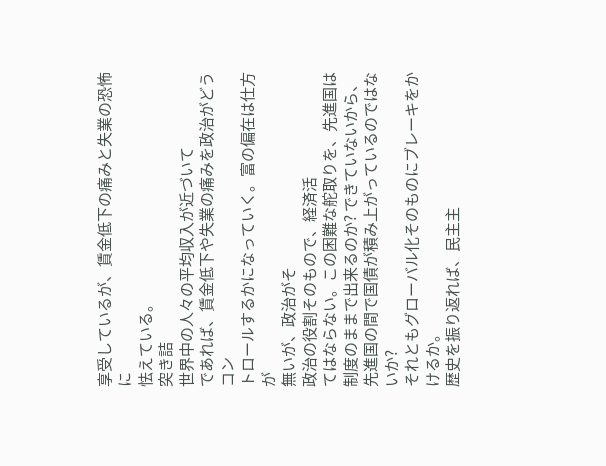享受しているが、賃金低下の痛みと失業の恐怖に
怯えている。
突き詰
世界中の人々の平均収入が近づいて
であれば、賃金低下や失業の痛みを政治がどうコン
トロールするかになっていく。富の偏在は仕方が
無いが、政治がそ
政治の役割そのもので、経済活
てはならない。この困難な舵取りを、先進国は
制度のままで出来るのか? できていないから、
先進国の間で国債が積み上がっているのではないか?
それともグローバル化そのものにブレーキをかけるか。
歴史を振り返れば、民主主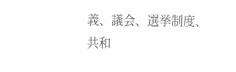義、議会、選挙制度、
共和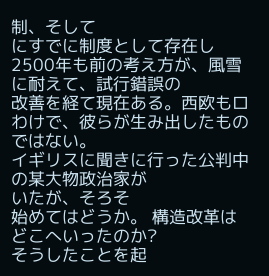制、そして
にすでに制度として存在し
2500年も前の考え方が、風雪に耐えて、試行錯誤の
改善を経て現在ある。西欧もロ
わけで、彼らが生み出したものではない。
イギリスに聞きに行った公判中の某大物政治家が
いたが、そろそ
始めてはどうか。 構造改革はどこへいったのか?
そうしたことを起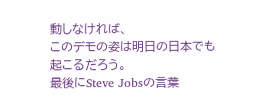動しなければ、
このデモの姿は明日の日本でも起こるだろう。
最後にSteve Jobsの言葉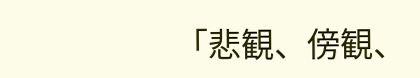「悲観、傍観、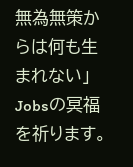無為無策からは何も生まれない」
Jobsの冥福を祈ります。